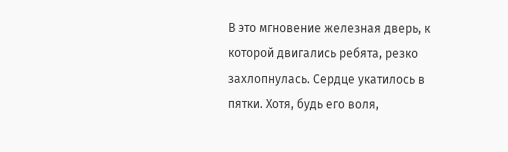В это мгновение железная дверь, к которой двигались ребята, резко захлопнулась. Сердце укатилось в пятки. Хотя, будь его воля,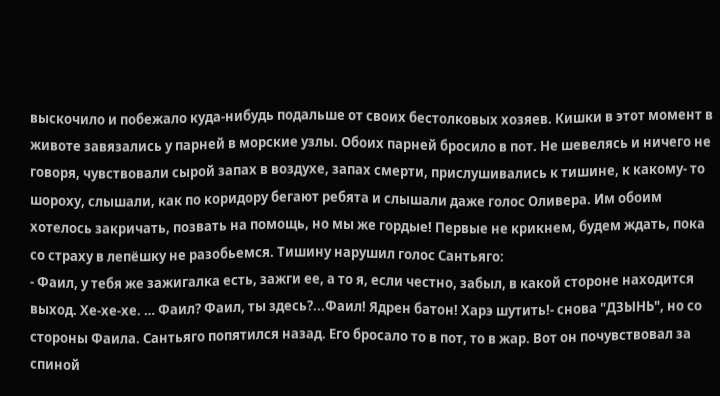выскочило и побежало куда-нибудь подальше от своих бестолковых хозяев. Кишки в этот момент в животе завязались у парней в морские узлы. Обоих парней бросило в пот. Не шевелясь и ничего не говоря, чувствовали сырой запах в воздухе, запах смерти, прислушивались к тишине, к какому- то шороху, слышали, как по коридору бегают ребята и слышали даже голос Оливера. Им обоим хотелось закричать, позвать на помощь, но мы же гордые! Первые не крикнем, будем ждать, пока со страху в лепёшку не разобьемся. Тишину нарушил голос Сантьяго:
- Фаил, у тебя же зажигалка есть, зажги ее, а то я, если честно, забыл, в какой стороне находится выход. Хе-хе-хе. … Фаил? Фаил, ты здесь?...Фаил! Ядрен батон! Харэ шутить!- снова "ДЗЫНЬ", но со стороны Фаила. Сантьяго попятился назад. Его бросало то в пот, то в жар. Вот он почувствовал за спиной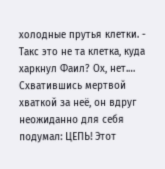холодные прутья клетки. - Такс это не та клетка, куда харкнул Фаил? Ох, нет.… Схватившись мертвой хваткой за неё, он вдруг неожиданно для себя подумал: ЦЕПЬ! Этот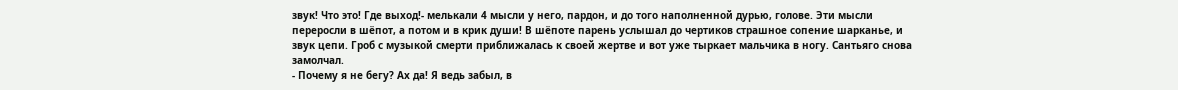звук! Что это! Где выход!- мелькали 4 мысли у него, пардон, и до того наполненной дурью, голове. Эти мысли переросли в шёпот, а потом и в крик души! В шёпоте парень услышал до чертиков страшное сопение шарканье, и звук цепи. Гроб с музыкой смерти приближалась к своей жертве и вот уже тыркает мальчика в ногу. Сантьяго снова замолчал.
- Почему я не бегу? Ах да! Я ведь забыл, в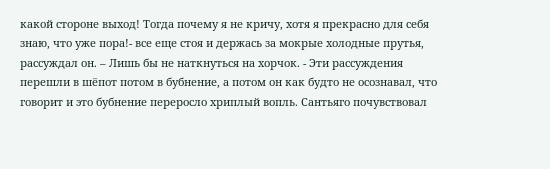какой стороне выход! Тогда почему я не кричу, хотя я прекрасно для себя знаю, что уже пора!- все еще стоя и держась за мокрые холодные прутья, рассуждал он. – Лишь бы не наткнуться на хорчок. - Эти рассуждения перешли в шёпот потом в бубнение, а потом он как будто не осознавал, что говорит и это бубнение переросло хриплый вопль. Сантьяго почувствовал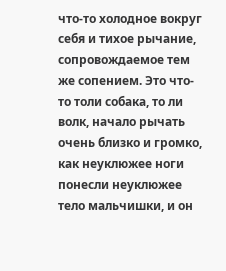что-то холодное вокруг себя и тихое рычание, сопровождаемое тем же сопением. Это что- то толи собака, то ли волк, начало рычать очень близко и громко, как неуклюжее ноги понесли неуклюжее тело мальчишки, и он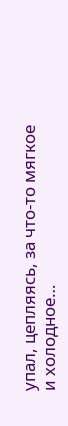упал, цепляясь, за что-то мягкое и холодное…